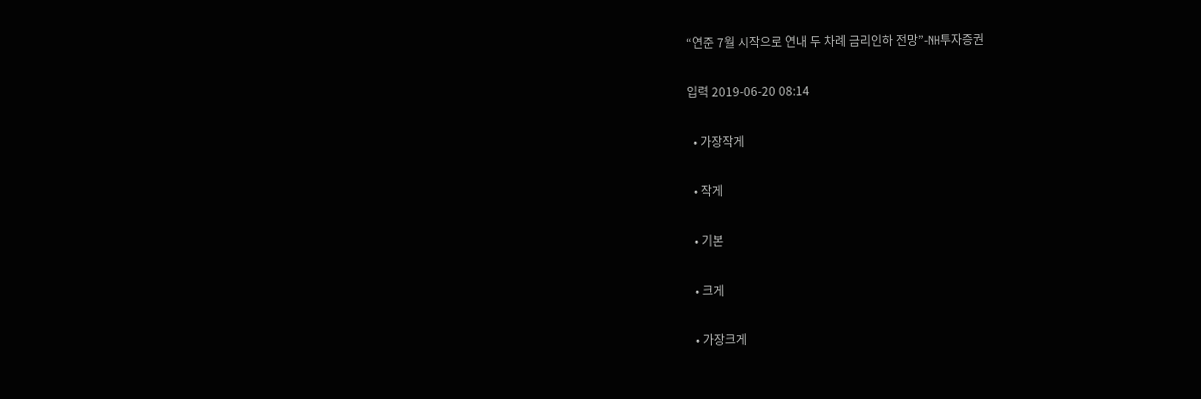“연준 7월 시작으로 연내 두 차례 금리인하 전망”-NH투자증권

입력 2019-06-20 08:14

  • 가장작게

  • 작게

  • 기본

  • 크게

  • 가장크게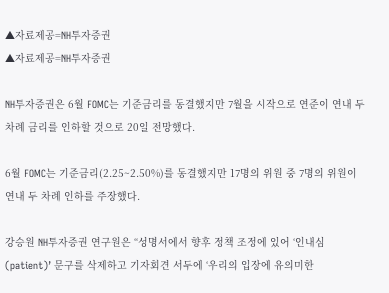▲자료제공=NH투자증권
▲자료제공=NH투자증권

NH투자증권은 6월 FOMC는 기준금리를 동결했지만 7월을 시작으로 연준이 연내 두 차례 금리를 인하할 것으로 20일 전망했다.

6월 FOMC는 기준금리(2.25~2.50%)를 동결했지만 17명의 위원 중 7명의 위원이 연내 두 차례 인하를 주장했다.

강승원 NH투자증권 연구원은 “성명서에서 향후 정책 조정에 있어 ‘인내심(patient)’ 문구를 삭제하고 기자회견 서두에 ‘우리의 입장에 유의미한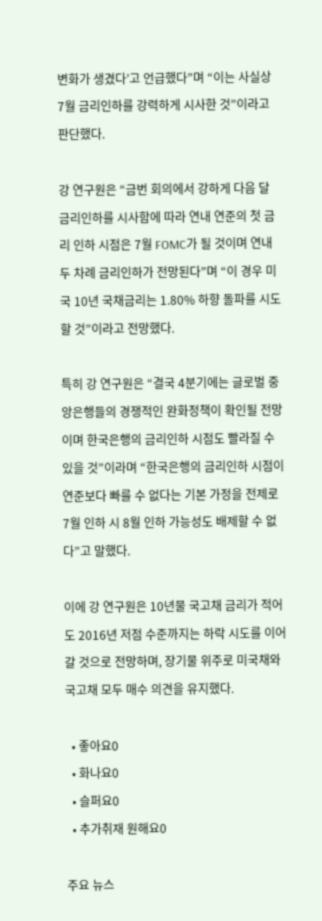변화가 생겼다’고 언급했다”며 “이는 사실상 7월 금리인하를 강력하게 시사한 것”이라고 판단했다.

강 연구원은 “금번 회의에서 강하게 다음 달 금리인하를 시사함에 따라 연내 연준의 첫 금리 인하 시점은 7월 FOMC가 될 것이며 연내 두 차례 금리인하가 전망된다”며 “이 경우 미국 10년 국채금리는 1.80% 하향 돌파를 시도할 것”이라고 전망했다.

특히 강 연구원은 “결국 4분기에는 글로벌 중앙은행들의 경쟁적인 완화정책이 확인될 전망이며 한국은행의 금리인하 시점도 빨라질 수 있을 것”이라며 “한국은행의 금리인하 시점이 연준보다 빠를 수 없다는 기본 가정을 전제로 7월 인하 시 8월 인하 가능성도 배제할 수 없다”고 말했다.

이에 강 연구원은 10년물 국고채 금리가 적어도 2016년 저점 수준까지는 하락 시도를 이어갈 것으로 전망하며, 장기물 위주로 미국채와 국고채 모두 매수 의견을 유지했다.

  • 좋아요0
  • 화나요0
  • 슬퍼요0
  • 추가취재 원해요0

주요 뉴스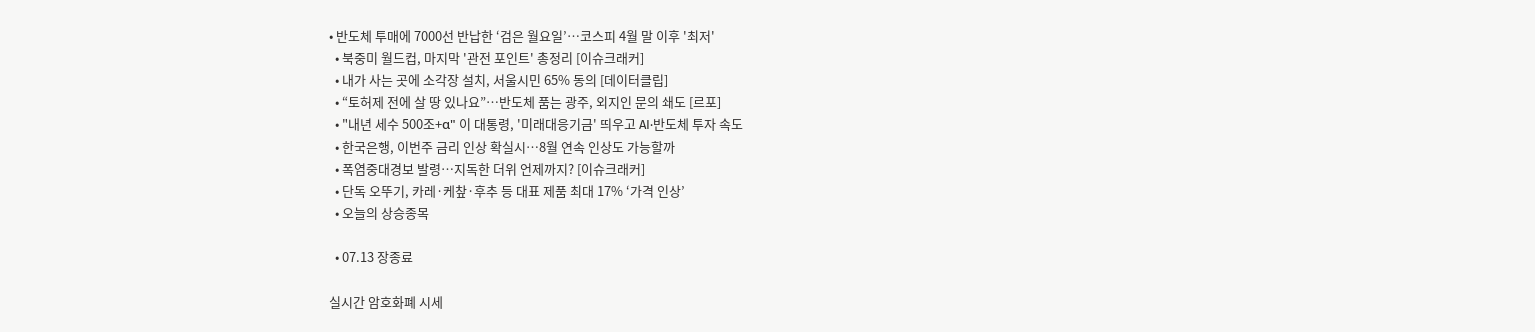• 반도체 투매에 7000선 반납한 ‘검은 월요일’…코스피 4월 말 이후 '최저'
  • 북중미 월드컵, 마지막 '관전 포인트' 총정리 [이슈크래커]
  • 내가 사는 곳에 소각장 설치, 서울시민 65% 동의 [데이터클립]
  • “토허제 전에 살 땅 있나요”…반도체 품는 광주, 외지인 문의 쇄도 [르포]
  • "내년 세수 500조+α" 이 대통령, '미래대응기금' 띄우고 AI·반도체 투자 속도
  • 한국은행, 이번주 금리 인상 확실시⋯8월 연속 인상도 가능할까
  • 폭염중대경보 발령…지독한 더위 언제까지? [이슈크래커]
  • 단독 오뚜기, 카레·케챂·후추 등 대표 제품 최대 17% ‘가격 인상’
  • 오늘의 상승종목

  • 07.13 장종료

실시간 암호화폐 시세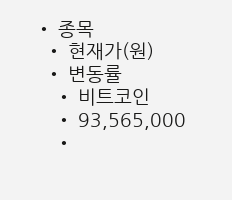• 종목
  • 현재가(원)
  • 변동률
    • 비트코인
    • 93,565,000
    •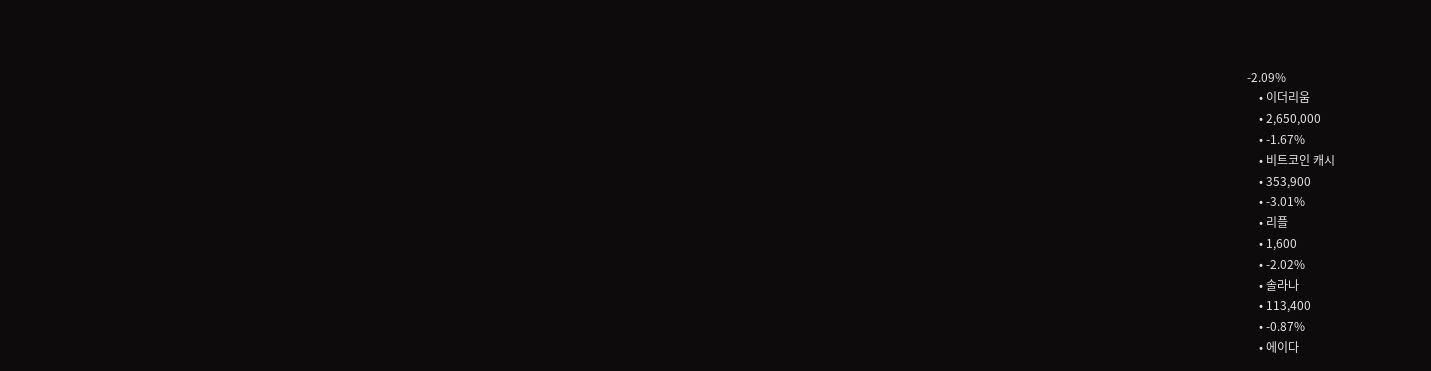-2.09%
    • 이더리움
    • 2,650,000
    • -1.67%
    • 비트코인 캐시
    • 353,900
    • -3.01%
    • 리플
    • 1,600
    • -2.02%
    • 솔라나
    • 113,400
    • -0.87%
    • 에이다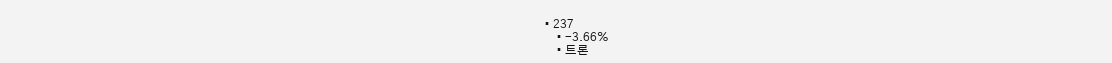• 237
    • -3.66%
    • 트론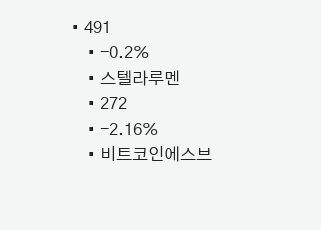• 491
    • -0.2%
    • 스텔라루멘
    • 272
    • -2.16%
    • 비트코인에스브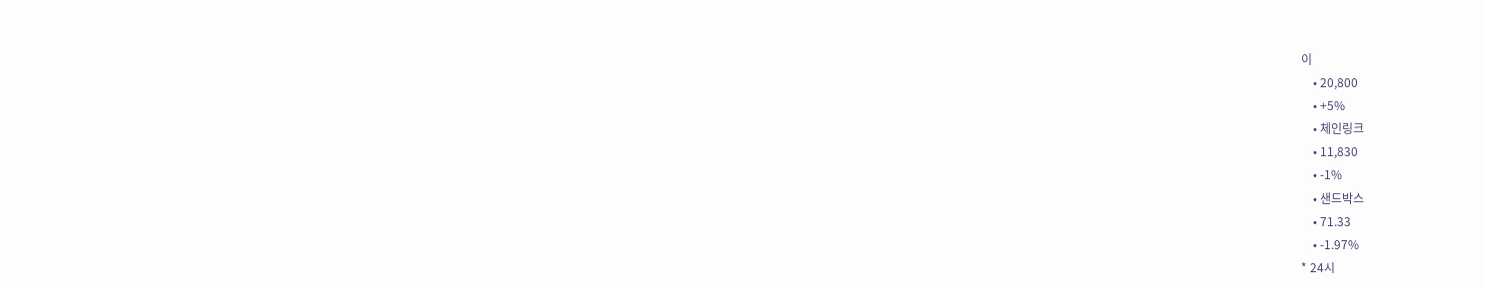이
    • 20,800
    • +5%
    • 체인링크
    • 11,830
    • -1%
    • 샌드박스
    • 71.33
    • -1.97%
* 24시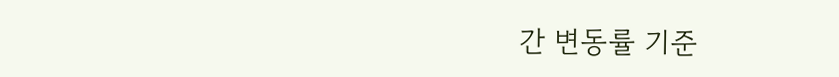간 변동률 기준